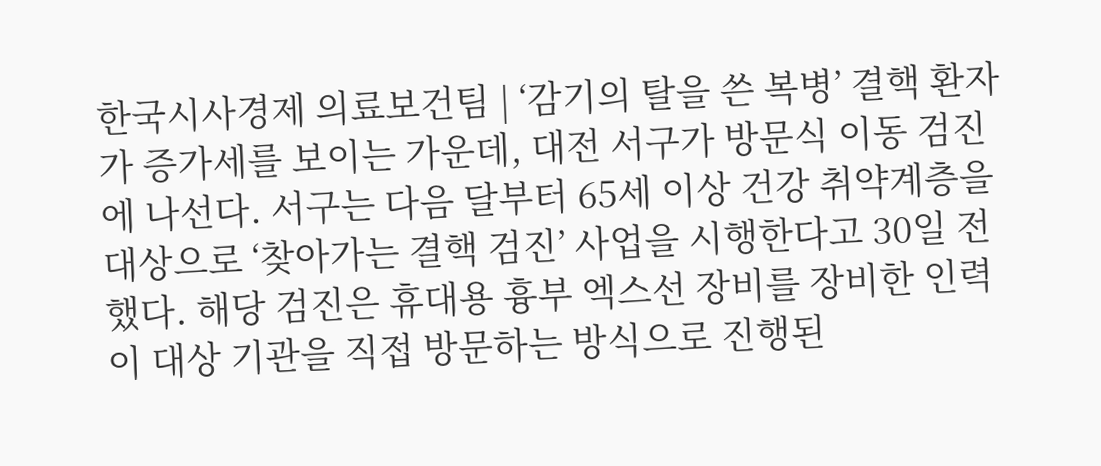한국시사경제 의료보건팀 | ‘감기의 탈을 쓴 복병’ 결핵 환자가 증가세를 보이는 가운데, 대전 서구가 방문식 이동 검진에 나선다. 서구는 다음 달부터 65세 이상 건강 취약계층을 대상으로 ‘찾아가는 결핵 검진’ 사업을 시행한다고 30일 전했다. 해당 검진은 휴대용 흉부 엑스선 장비를 장비한 인력이 대상 기관을 직접 방문하는 방식으로 진행된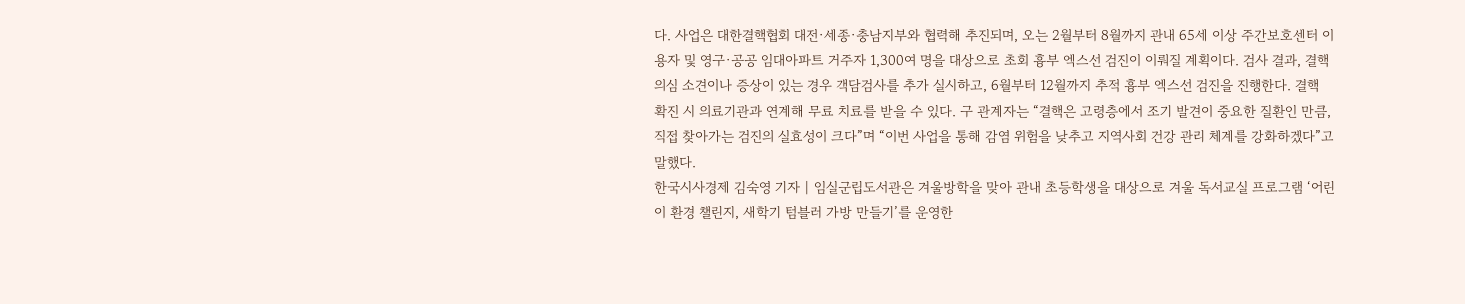다. 사업은 대한결핵협회 대전·세종·충남지부와 협력해 추진되며, 오는 2월부터 8월까지 관내 65세 이상 주간보호센터 이용자 및 영구·공공 임대아파트 거주자 1,300여 명을 대상으로 초회 흉부 엑스선 검진이 이뤄질 계획이다. 검사 결과, 결핵 의심 소견이나 증상이 있는 경우 객담검사를 추가 실시하고, 6월부터 12월까지 추적 흉부 엑스선 검진을 진행한다. 결핵 확진 시 의료기관과 연계해 무료 치료를 받을 수 있다. 구 관계자는 “결핵은 고령층에서 조기 발견이 중요한 질환인 만큼, 직접 찾아가는 검진의 실효성이 크다”며 “이번 사업을 통해 감염 위험을 낮추고 지역사회 건강 관리 체계를 강화하겠다”고 말했다.
한국시사경제 김숙영 기자 | 임실군립도서관은 겨울방학을 맞아 관내 초등학생을 대상으로 겨울 독서교실 프로그램 ‘어린이 환경 챌린지, 새학기 텀블러 가방 만들기’를 운영한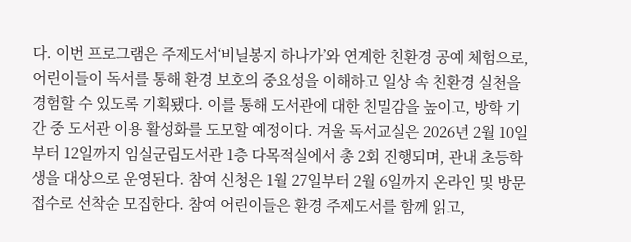다. 이번 프로그램은 주제도서‘비닐봉지 하나가’와 연계한 친환경 공예 체험으로, 어린이들이 독서를 통해 환경 보호의 중요성을 이해하고 일상 속 친환경 실천을 경험할 수 있도록 기획됐다. 이를 통해 도서관에 대한 친밀감을 높이고, 방학 기간 중 도서관 이용 활성화를 도모할 예정이다. 겨울 독서교실은 2026년 2월 10일부터 12일까지 임실군립도서관 1층 다목적실에서 총 2회 진행되며, 관내 초등학생을 대상으로 운영된다. 참여 신청은 1월 27일부터 2월 6일까지 온라인 및 방문 접수로 선착순 모집한다. 참여 어린이들은 환경 주제도서를 함께 읽고,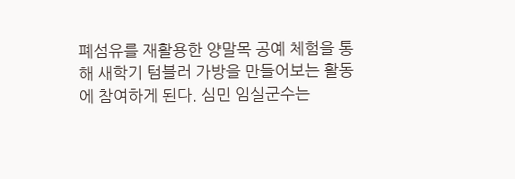폐섬유를 재활용한 양말목 공예 체험을 통해 새학기 텀블러 가방을 만들어보는 활동에 참여하게 된다. 심민 임실군수는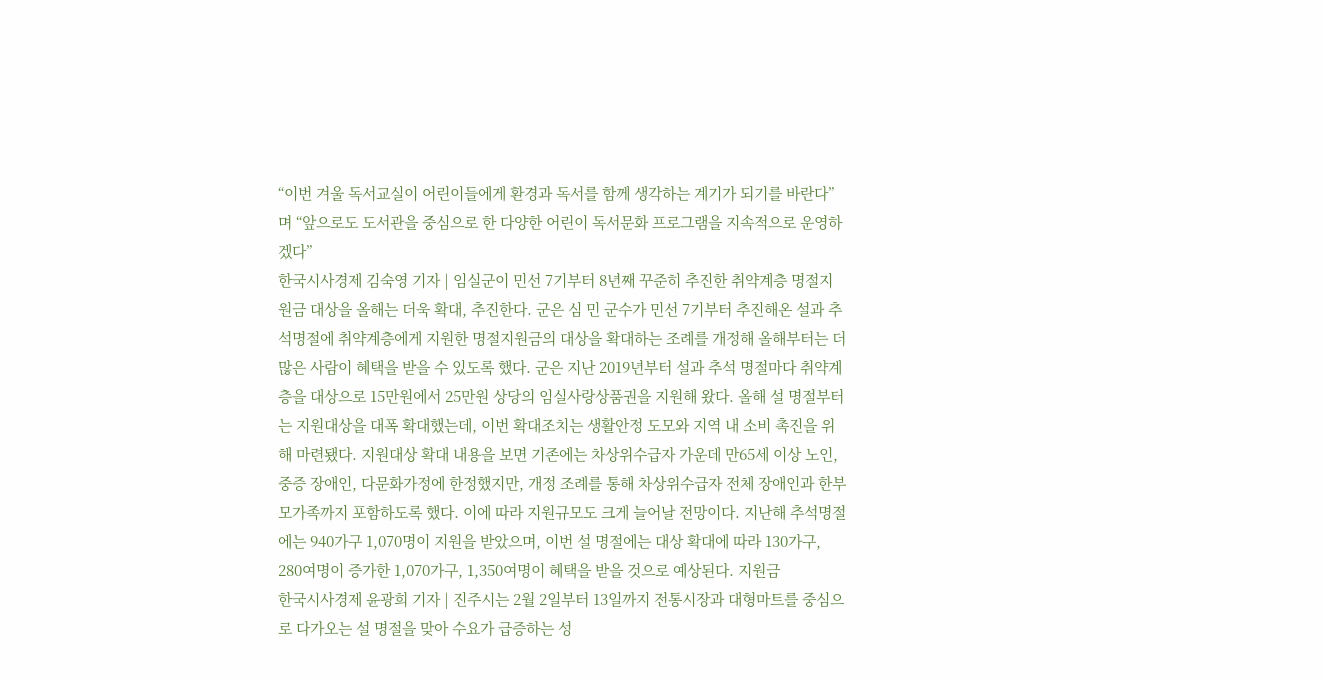“이번 겨울 독서교실이 어린이들에게 환경과 독서를 함께 생각하는 계기가 되기를 바란다”며 “앞으로도 도서관을 중심으로 한 다양한 어린이 독서문화 프로그램을 지속적으로 운영하겠다”
한국시사경제 김숙영 기자 | 임실군이 민선 7기부터 8년째 꾸준히 추진한 취약계층 명절지원금 대상을 올해는 더욱 확대, 추진한다. 군은 심 민 군수가 민선 7기부터 추진해온 설과 추석명절에 취약계층에게 지원한 명절지원금의 대상을 확대하는 조례를 개정해 올해부터는 더 많은 사람이 혜택을 받을 수 있도록 했다. 군은 지난 2019년부터 설과 추석 명절마다 취약계층을 대상으로 15만원에서 25만원 상당의 임실사랑상품권을 지원해 왔다. 올해 설 명절부터는 지원대상을 대폭 확대했는데, 이번 확대조치는 생활안정 도모와 지역 내 소비 촉진을 위해 마련됐다. 지원대상 확대 내용을 보면 기존에는 차상위수급자 가운데 만65세 이상 노인, 중증 장애인, 다문화가정에 한정했지만, 개정 조례를 통해 차상위수급자 전체 장애인과 한부모가족까지 포함하도록 했다. 이에 따라 지원규모도 크게 늘어날 전망이다. 지난해 추석명절에는 940가구 1,070명이 지원을 받았으며, 이번 설 명절에는 대상 확대에 따라 130가구, 280여명이 증가한 1,070가구, 1,350여명이 혜택을 받을 것으로 예상된다. 지원금
한국시사경제 윤광희 기자 | 진주시는 2월 2일부터 13일까지 전통시장과 대형마트를 중심으로 다가오는 설 명절을 맞아 수요가 급증하는 성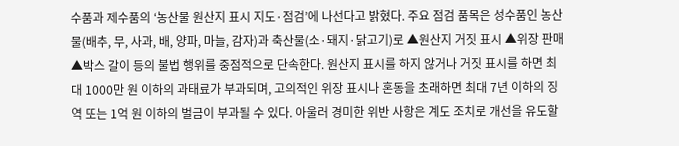수품과 제수품의 ‘농산물 원산지 표시 지도·점검’에 나선다고 밝혔다. 주요 점검 품목은 성수품인 농산물(배추, 무, 사과, 배, 양파, 마늘, 감자)과 축산물(소·돼지·닭고기)로 ▲원산지 거짓 표시 ▲위장 판매 ▲박스 갈이 등의 불법 행위를 중점적으로 단속한다. 원산지 표시를 하지 않거나 거짓 표시를 하면 최대 1000만 원 이하의 과태료가 부과되며, 고의적인 위장 표시나 혼동을 초래하면 최대 7년 이하의 징역 또는 1억 원 이하의 벌금이 부과될 수 있다. 아울러 경미한 위반 사항은 계도 조치로 개선을 유도할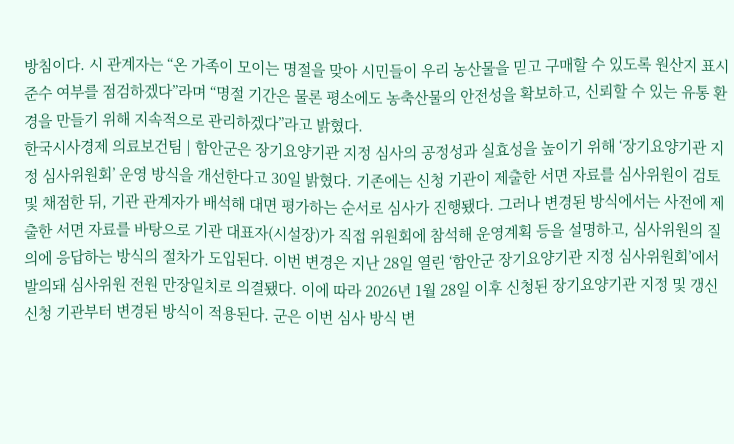방침이다. 시 관계자는 “온 가족이 모이는 명절을 맞아 시민들이 우리 농산물을 믿고 구매할 수 있도록 원산지 표시 준수 여부를 점검하겠다”라며 “명절 기간은 물론 평소에도 농축산물의 안전성을 확보하고, 신뢰할 수 있는 유통 환경을 만들기 위해 지속적으로 관리하겠다”라고 밝혔다.
한국시사경제 의료보건팀 | 함안군은 장기요양기관 지정 심사의 공정성과 실효성을 높이기 위해 ‘장기요양기관 지정 심사위원회’ 운영 방식을 개선한다고 30일 밝혔다. 기존에는 신청 기관이 제출한 서면 자료를 심사위원이 검토 및 채점한 뒤, 기관 관계자가 배석해 대면 평가하는 순서로 심사가 진행됐다. 그러나 변경된 방식에서는 사전에 제출한 서면 자료를 바탕으로 기관 대표자(시설장)가 직접 위원회에 참석해 운영계획 등을 설명하고, 심사위원의 질의에 응답하는 방식의 절차가 도입된다. 이번 변경은 지난 28일 열린 ‘함안군 장기요양기관 지정 심사위원회’에서 발의돼 심사위원 전원 만장일치로 의결됐다. 이에 따라 2026년 1월 28일 이후 신청된 장기요양기관 지정 및 갱신 신청 기관부터 변경된 방식이 적용된다. 군은 이번 심사 방식 변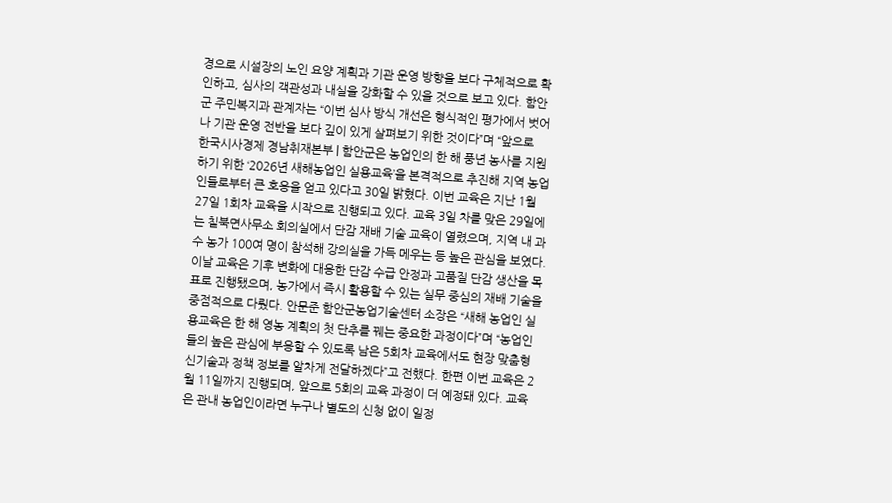경으로 시설장의 노인 요양 계획과 기관 운영 방향을 보다 구체적으로 확인하고, 심사의 객관성과 내실을 강화할 수 있을 것으로 보고 있다. 함안군 주민복지과 관계자는 “이번 심사 방식 개선은 형식적인 평가에서 벗어나 기관 운영 전반을 보다 깊이 있게 살펴보기 위한 것이다”며 “앞으로
한국시사경제 경남취재본부 | 함안군은 농업인의 한 해 풍년 농사를 지원하기 위한 ‘2026년 새해농업인 실용교육’을 본격적으로 추진해 지역 농업인들로부터 큰 호응을 얻고 있다고 30일 밝혔다. 이번 교육은 지난 1월 27일 1회차 교육을 시작으로 진행되고 있다. 교육 3일 차를 맞은 29일에는 칠북면사무소 회의실에서 단감 재배 기술 교육이 열렸으며, 지역 내 과수 농가 100여 명이 참석해 강의실을 가득 메우는 등 높은 관심을 보였다. 이날 교육은 기후 변화에 대응한 단감 수급 안정과 고품질 단감 생산을 목표로 진행됐으며, 농가에서 즉시 활용할 수 있는 실무 중심의 재배 기술을 중점적으로 다뤘다. 안문준 함안군농업기술센터 소장은 “새해 농업인 실용교육은 한 해 영농 계획의 첫 단추를 꿰는 중요한 과정이다”며 “농업인들의 높은 관심에 부응할 수 있도록 남은 5회차 교육에서도 현장 맞춤형 신기술과 정책 정보를 알차게 전달하겠다”고 전했다. 한편 이번 교육은 2월 11일까지 진행되며, 앞으로 5회의 교육 과정이 더 예정돼 있다. 교육은 관내 농업인이라면 누구나 별도의 신청 없이 일정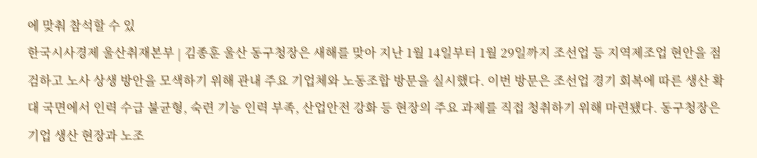에 맞춰 참석할 수 있
한국시사경제 울산취재본부 | 김종훈 울산 동구청장은 새해를 맞아 지난 1월 14일부터 1월 29일까지 조선업 등 지역제조업 현안을 점검하고 노사 상생 방안을 모색하기 위해 관내 주요 기업체와 노동조합 방문을 실시했다. 이번 방문은 조선업 경기 회복에 따른 생산 확대 국면에서 인력 수급 불균형, 숙련 기능 인력 부족, 산업안전 강화 등 현장의 주요 과제를 직접 청취하기 위해 마련됐다. 동구청장은 기업 생산 현장과 노조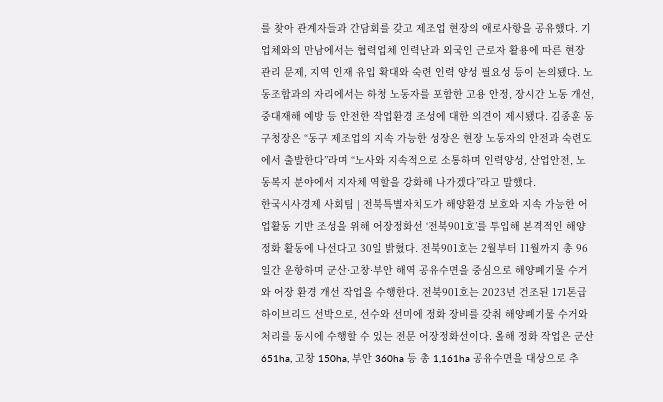를 찾아 관계자들과 간담회를 갖고 제조업 현장의 애로사항을 공유했다. 기업체와의 만남에서는 협력업체 인력난과 외국인 근로자 활용에 따른 현장 관리 문제, 지역 인재 유입 확대와 숙련 인력 양성 필요성 등이 논의됐다. 노동조합과의 자리에서는 하청 노동자를 포함한 고용 안정, 장시간 노동 개선, 중대재해 예방 등 안전한 작업환경 조성에 대한 의견이 제시됐다. 김종훈 동구청장은 “동구 제조업의 지속 가능한 성장은 현장 노동자의 안전과 숙련도에서 출발한다”라며 “노사와 지속적으로 소통하며 인력양성, 산업안전, 노동복지 분야에서 지자체 역할을 강화해 나가겠다”라고 말했다.
한국시사경제 사회팀 | 전북특별자치도가 해양환경 보호와 지속 가능한 어업활동 기반 조성을 위해 어장정화선 ‘전북901호’를 투입해 본격적인 해양 정화 활동에 나선다고 30일 밝혔다. 전북901호는 2월부터 11월까지 총 96일간 운항하며 군산·고창·부안 해역 공유수면을 중심으로 해양폐기물 수거와 어장 환경 개선 작업을 수행한다. 전북901호는 2023년 건조된 171톤급 하이브리드 선박으로, 선수와 선미에 정화 장비를 갖춰 해양폐기물 수거와 처리를 동시에 수행할 수 있는 전문 어장정화선이다. 올해 정화 작업은 군산 651ha, 고창 150ha, 부안 360ha 등 총 1,161ha 공유수면을 대상으로 추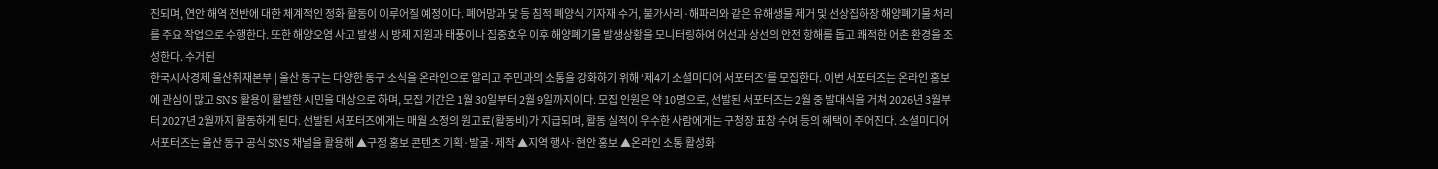진되며, 연안 해역 전반에 대한 체계적인 정화 활동이 이루어질 예정이다. 폐어망과 닻 등 침적 폐양식 기자재 수거, 불가사리·해파리와 같은 유해생물 제거 및 선상집하장 해양폐기물 처리를 주요 작업으로 수행한다. 또한 해양오염 사고 발생 시 방제 지원과 태풍이나 집중호우 이후 해양폐기물 발생상황을 모니터링하여 어선과 상선의 안전 항해를 돕고 쾌적한 어촌 환경을 조성한다. 수거된
한국시사경제 울산취재본부 | 울산 동구는 다양한 동구 소식을 온라인으로 알리고 주민과의 소통을 강화하기 위해 ‘제4기 소셜미디어 서포터즈’를 모집한다. 이번 서포터즈는 온라인 홍보에 관심이 많고 SNS 활용이 활발한 시민을 대상으로 하며, 모집 기간은 1월 30일부터 2월 9일까지이다. 모집 인원은 약 10명으로, 선발된 서포터즈는 2월 중 발대식을 거쳐 2026년 3월부터 2027년 2월까지 활동하게 된다. 선발된 서포터즈에게는 매월 소정의 원고료(활동비)가 지급되며, 활동 실적이 우수한 사람에게는 구청장 표창 수여 등의 혜택이 주어진다. 소셜미디어 서포터즈는 울산 동구 공식 SNS 채널을 활용해 ▲구정 홍보 콘텐츠 기획·발굴·제작 ▲지역 행사·현안 홍보 ▲온라인 소통 활성화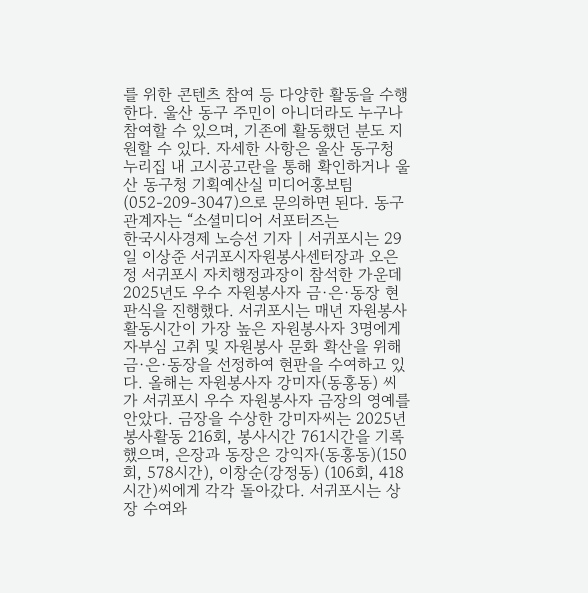를 위한 콘텐츠 참여 등 다양한 활동을 수행한다. 울산 동구 주민이 아니더라도 누구나 참여할 수 있으며, 기존에 활동했던 분도 지원할 수 있다. 자세한 사항은 울산 동구청 누리집 내 고시공고란을 통해 확인하거나 울산 동구청 기획예산실 미디어홍보팀(052-209-3047)으로 문의하면 된다. 동구 관계자는 “소셜미디어 서포터즈는
한국시사경제 노승선 기자 | 서귀포시는 29일 이상준 서귀포시자원봉사센터장과 오은정 서귀포시 자치행정과장이 참석한 가운데 2025년도 우수 자원봉사자 금·은·동장 현판식을 진행했다. 서귀포시는 매년 자원봉사 활동시간이 가장 높은 자원봉사자 3명에게 자부심 고취 및 자원봉사 문화 확산을 위해 금·은·동장을 선정하여 현판을 수여하고 있다. 올해는 자원봉사자 강미자(동홍동) 씨가 서귀포시 우수 자원봉사자 금장의 영예를 안았다. 금장을 수상한 강미자씨는 2025년 봉사활동 216회, 봉사시간 761시간을 기록했으며, 은장과 동장은 강익자(동홍동)(150회, 578시간), 이창순(강정동) (106회, 418시간)씨에게 각각 돌아갔다. 서귀포시는 상장 수여와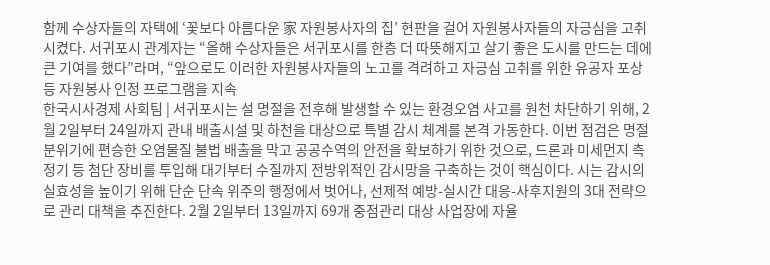함께 수상자들의 자택에 ‘꽃보다 아름다운 家 자원봉사자의 집’ 현판을 걸어 자원봉사자들의 자긍심을 고취시켰다. 서귀포시 관계자는 “올해 수상자들은 서귀포시를 한층 더 따뜻해지고 살기 좋은 도시를 만드는 데에 큰 기여를 했다”라며, “앞으로도 이러한 자원봉사자들의 노고를 격려하고 자긍심 고취를 위한 유공자 포상 등 자원봉사 인정 프로그램을 지속
한국시사경제 사회팀 | 서귀포시는 설 명절을 전후해 발생할 수 있는 환경오염 사고를 원천 차단하기 위해, 2월 2일부터 24일까지 관내 배출시설 및 하천을 대상으로 특별 감시 체계를 본격 가동한다. 이번 점검은 명절 분위기에 편승한 오염물질 불법 배출을 막고 공공수역의 안전을 확보하기 위한 것으로, 드론과 미세먼지 측정기 등 첨단 장비를 투입해 대기부터 수질까지 전방위적인 감시망을 구축하는 것이 핵심이다. 시는 감시의 실효성을 높이기 위해 단순 단속 위주의 행정에서 벗어나, 선제적 예방-실시간 대응-사후지원의 3대 전략으로 관리 대책을 추진한다. 2월 2일부터 13일까지 69개 중점관리 대상 사업장에 자율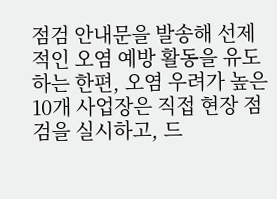점검 안내문을 발송해 선제적인 오염 예방 활동을 유도하는 한편, 오염 우려가 높은 10개 사업장은 직접 현장 점검을 실시하고, 드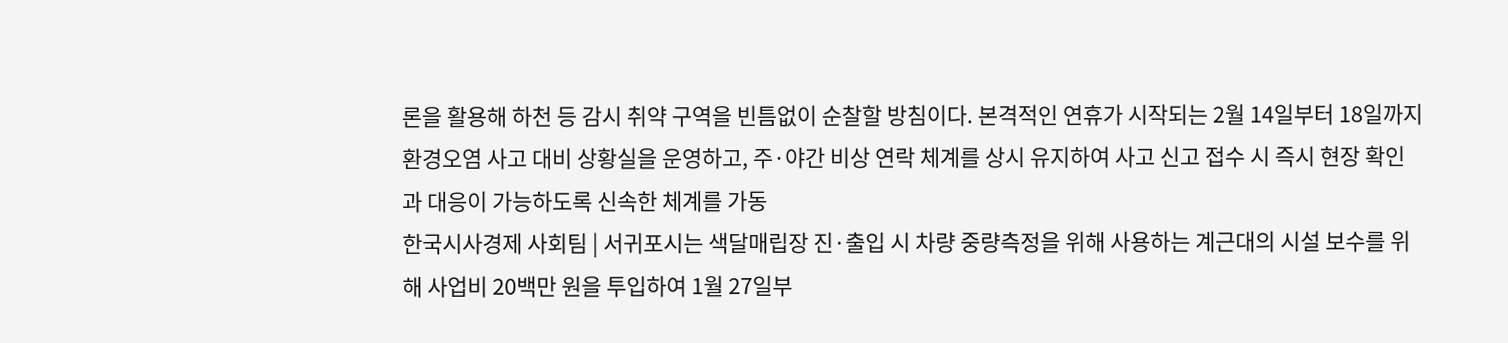론을 활용해 하천 등 감시 취약 구역을 빈틈없이 순찰할 방침이다. 본격적인 연휴가 시작되는 2월 14일부터 18일까지 환경오염 사고 대비 상황실을 운영하고, 주·야간 비상 연락 체계를 상시 유지하여 사고 신고 접수 시 즉시 현장 확인과 대응이 가능하도록 신속한 체계를 가동
한국시사경제 사회팀 | 서귀포시는 색달매립장 진·출입 시 차량 중량측정을 위해 사용하는 계근대의 시설 보수를 위해 사업비 20백만 원을 투입하여 1월 27일부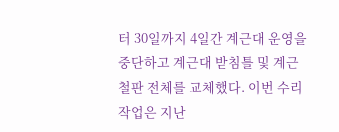터 30일까지 4일간 계근대 운영을 중단하고 계근대 받침틀 및 계근 철판 전체를 교체했다. 이번 수리작업은 지난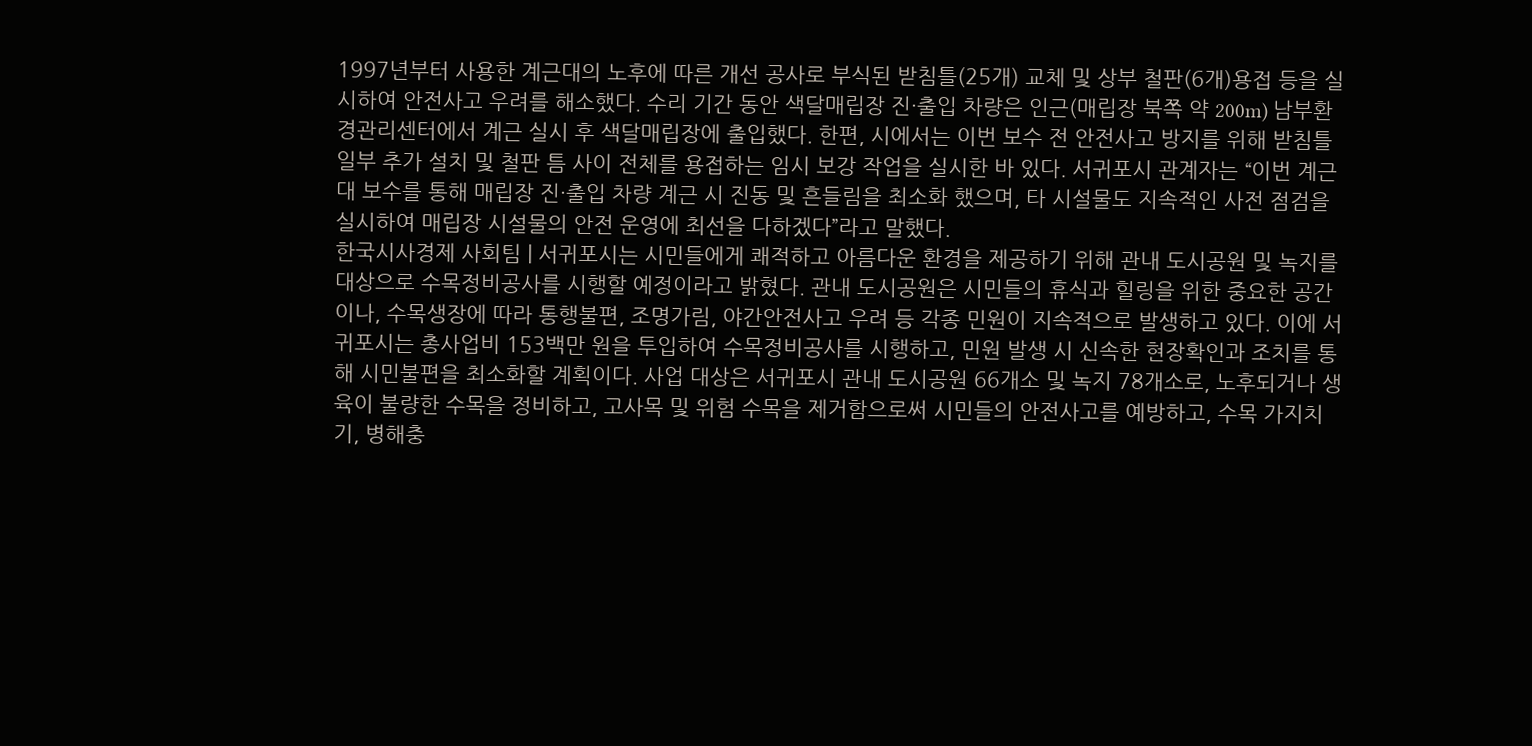1997년부터 사용한 계근대의 노후에 따른 개선 공사로 부식된 받침틀(25개) 교체 및 상부 철판(6개)용접 등을 실시하여 안전사고 우려를 해소했다. 수리 기간 동안 색달매립장 진·출입 차량은 인근(매립장 북쪽 약 200m) 남부환경관리센터에서 계근 실시 후 색달매립장에 출입했다. 한편, 시에서는 이번 보수 전 안전사고 방지를 위해 받침틀 일부 추가 설치 및 철판 틈 사이 전체를 용접하는 임시 보강 작업을 실시한 바 있다. 서귀포시 관계자는 “이번 계근대 보수를 통해 매립장 진·출입 차량 계근 시 진동 및 흔들림을 최소화 했으며, 타 시설물도 지속적인 사전 점검을 실시하여 매립장 시설물의 안전 운영에 최선을 다하겠다”라고 말했다.
한국시사경제 사회팀 | 서귀포시는 시민들에게 쾌적하고 아름다운 환경을 제공하기 위해 관내 도시공원 및 녹지를 대상으로 수목정비공사를 시행할 예정이라고 밝혔다. 관내 도시공원은 시민들의 휴식과 힐링을 위한 중요한 공간이나, 수목생장에 따라 통행불편, 조명가림, 야간안전사고 우려 등 각종 민원이 지속적으로 발생하고 있다. 이에 서귀포시는 총사업비 153백만 원을 투입하여 수목정비공사를 시행하고, 민원 발생 시 신속한 현장확인과 조치를 통해 시민불편을 최소화할 계획이다. 사업 대상은 서귀포시 관내 도시공원 66개소 및 녹지 78개소로, 노후되거나 생육이 불량한 수목을 정비하고, 고사목 및 위험 수목을 제거함으로써 시민들의 안전사고를 예방하고, 수목 가지치기, 병해충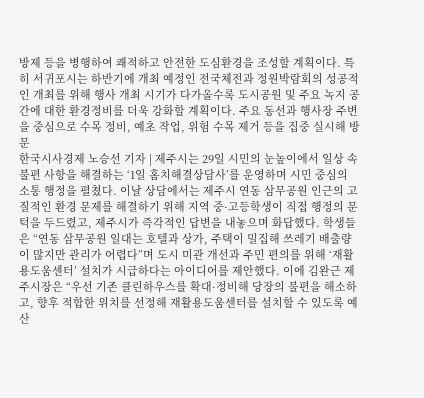방제 등을 병행하여 쾌적하고 안전한 도심환경을 조성할 계획이다. 특히 서귀포시는 하반기에 개최 예정인 전국체전과 정원박람회의 성공적인 개최를 위해 행사 개최 시기가 다가올수록 도시공원 및 주요 녹지 공간에 대한 환경정비를 더욱 강화할 계획이다. 주요 동선과 행사장 주변을 중심으로 수목 정비, 예초 작업, 위험 수목 제거 등을 집중 실시해 방문
한국시사경제 노승선 기자 | 제주시는 29일 시민의 눈높이에서 일상 속 불편 사항을 해결하는 ‘1일 홈치해결상담사’를 운영하며 시민 중심의 소통 행정을 펼쳤다. 이날 상담에서는 제주시 연동 삼무공원 인근의 고질적인 환경 문제를 해결하기 위해 지역 중·고등학생이 직접 행정의 문턱을 두드렸고, 제주시가 즉각적인 답변을 내놓으며 화답했다. 학생들은 “연동 삼무공원 일대는 호텔과 상가, 주택이 밀집해 쓰레기 배출량이 많지만 관리가 어렵다”며 도시 미관 개선과 주민 편의를 위해 ‘재활용도움센터’ 설치가 시급하다는 아이디어를 제안했다. 이에 김완근 제주시장은 “우선 기존 클린하우스를 확대·정비해 당장의 불편을 해소하고, 향후 적합한 위치를 선정해 재활용도움센터를 설치할 수 있도록 예산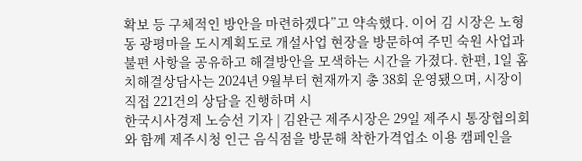확보 등 구체적인 방안을 마련하겠다”고 약속했다. 이어 김 시장은 노형동 광평마을 도시계획도로 개설사업 현장을 방문하여 주민 숙원 사업과 불편 사항을 공유하고 해결방안을 모색하는 시간을 가졌다. 한편, 1일 홈치해결상담사는 2024년 9월부터 현재까지 총 38회 운영됐으며, 시장이 직접 221건의 상담을 진행하며 시
한국시사경제 노승선 기자 | 김완근 제주시장은 29일 제주시 통장협의회와 함께 제주시청 인근 음식점을 방문해 착한가격업소 이용 캠페인을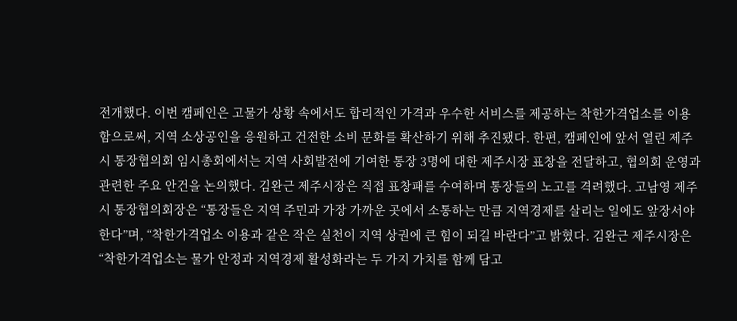전개했다. 이번 캠페인은 고물가 상황 속에서도 합리적인 가격과 우수한 서비스를 제공하는 착한가격업소를 이용함으로써, 지역 소상공인을 응원하고 건전한 소비 문화를 확산하기 위해 추진됐다. 한편, 캠페인에 앞서 열린 제주시 통장협의회 임시총회에서는 지역 사회발전에 기여한 통장 3명에 대한 제주시장 표창을 전달하고, 협의회 운영과 관련한 주요 안건을 논의했다. 김완근 제주시장은 직접 표창패를 수여하며 통장들의 노고를 격려했다. 고남영 제주시 통장협의회장은 “통장들은 지역 주민과 가장 가까운 곳에서 소통하는 만큼 지역경제를 살리는 일에도 앞장서야 한다”며, “착한가격업소 이용과 같은 작은 실천이 지역 상권에 큰 힘이 되길 바란다”고 밝혔다. 김완근 제주시장은 “착한가격업소는 물가 안정과 지역경제 활성화라는 두 가지 가치를 함께 담고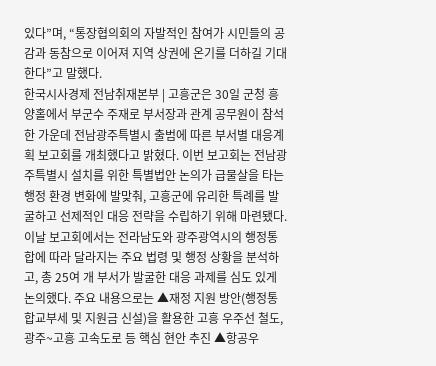있다”며, “통장협의회의 자발적인 참여가 시민들의 공감과 동참으로 이어져 지역 상권에 온기를 더하길 기대한다”고 말했다.
한국시사경제 전남취재본부 | 고흥군은 30일 군청 흥양홀에서 부군수 주재로 부서장과 관계 공무원이 참석한 가운데 전남광주특별시 출범에 따른 부서별 대응계획 보고회를 개최했다고 밝혔다. 이번 보고회는 전남광주특별시 설치를 위한 특별법안 논의가 급물살을 타는 행정 환경 변화에 발맞춰, 고흥군에 유리한 특례를 발굴하고 선제적인 대응 전략을 수립하기 위해 마련됐다. 이날 보고회에서는 전라남도와 광주광역시의 행정통합에 따라 달라지는 주요 법령 및 행정 상황을 분석하고, 총 25여 개 부서가 발굴한 대응 과제를 심도 있게 논의했다. 주요 내용으로는 ▲재정 지원 방안(행정통합교부세 및 지원금 신설)을 활용한 고흥 우주선 철도, 광주~고흥 고속도로 등 핵심 현안 추진 ▲항공우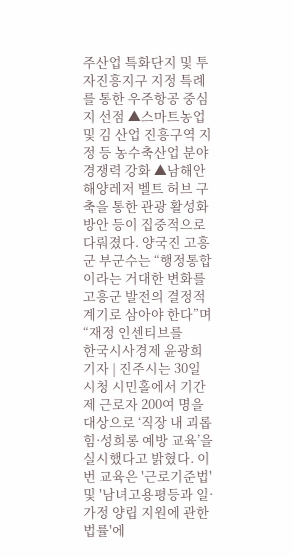주산업 특화단지 및 투자진흥지구 지정 특례를 통한 우주항공 중심지 선점 ▲스마트농업 및 김 산업 진흥구역 지정 등 농수축산업 분야 경쟁력 강화 ▲남해안 해양레저 벨트 허브 구축을 통한 관광 활성화 방안 등이 집중적으로 다뤄졌다. 양국진 고흥군 부군수는 “행정통합이라는 거대한 변화를 고흥군 발전의 결정적 계기로 삼아야 한다”며 “재정 인센티브를
한국시사경제 윤광희 기자 | 진주시는 30일 시청 시민홀에서 기간제 근로자 200여 명을 대상으로 ‘직장 내 괴롭힘·성희롱 예방 교육’을 실시했다고 밝혔다. 이번 교육은 '근로기준법' 및 '남녀고용평등과 일·가정 양립 지원에 관한 법률'에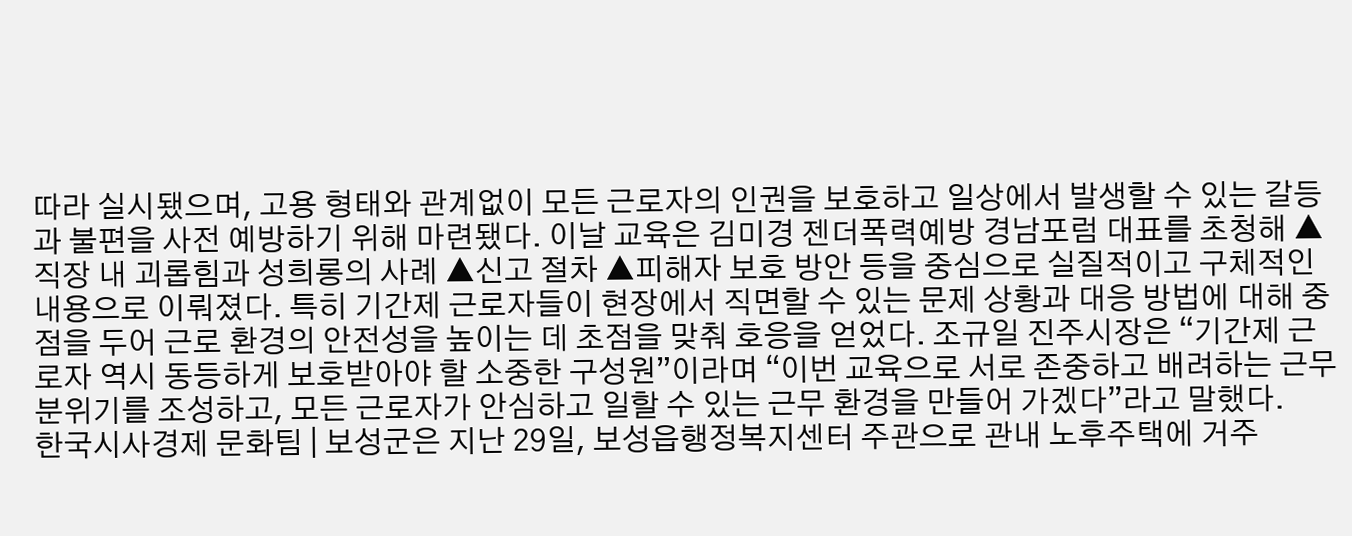따라 실시됐으며, 고용 형태와 관계없이 모든 근로자의 인권을 보호하고 일상에서 발생할 수 있는 갈등과 불편을 사전 예방하기 위해 마련됐다. 이날 교육은 김미경 젠더폭력예방 경남포럼 대표를 초청해 ▲직장 내 괴롭힘과 성희롱의 사례 ▲신고 절차 ▲피해자 보호 방안 등을 중심으로 실질적이고 구체적인 내용으로 이뤄졌다. 특히 기간제 근로자들이 현장에서 직면할 수 있는 문제 상황과 대응 방법에 대해 중점을 두어 근로 환경의 안전성을 높이는 데 초점을 맞춰 호응을 얻었다. 조규일 진주시장은 “기간제 근로자 역시 동등하게 보호받아야 할 소중한 구성원”이라며 “이번 교육으로 서로 존중하고 배려하는 근무 분위기를 조성하고, 모든 근로자가 안심하고 일할 수 있는 근무 환경을 만들어 가겠다”라고 말했다.
한국시사경제 문화팀 | 보성군은 지난 29일, 보성읍행정복지센터 주관으로 관내 노후주택에 거주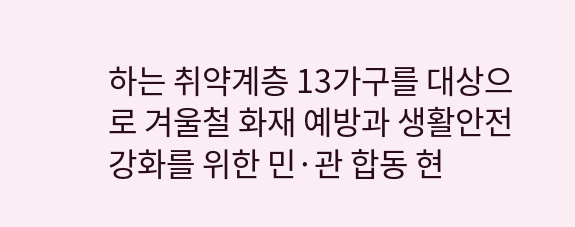하는 취약계층 13가구를 대상으로 겨울철 화재 예방과 생활안전 강화를 위한 민·관 합동 현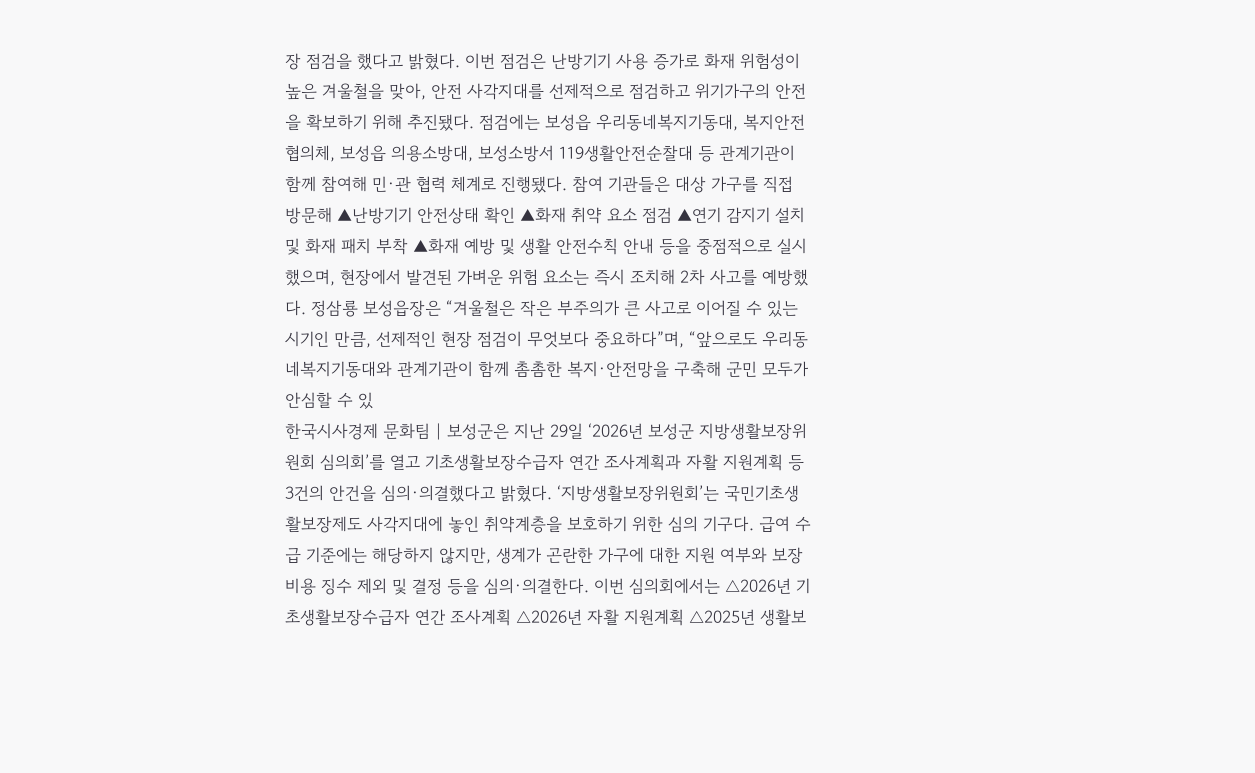장 점검을 했다고 밝혔다. 이번 점검은 난방기기 사용 증가로 화재 위험성이 높은 겨울철을 맞아, 안전 사각지대를 선제적으로 점검하고 위기가구의 안전을 확보하기 위해 추진됐다. 점검에는 보성읍 우리동네복지기동대, 복지안전협의체, 보성읍 의용소방대, 보성소방서 119생활안전순찰대 등 관계기관이 함께 참여해 민·관 협력 체계로 진행됐다. 참여 기관들은 대상 가구를 직접 방문해 ▲난방기기 안전상태 확인 ▲화재 취약 요소 점검 ▲연기 감지기 설치 및 화재 패치 부착 ▲화재 예방 및 생활 안전수칙 안내 등을 중점적으로 실시했으며, 현장에서 발견된 가벼운 위험 요소는 즉시 조치해 2차 사고를 예방했다. 정삼룡 보성읍장은 “겨울철은 작은 부주의가 큰 사고로 이어질 수 있는 시기인 만큼, 선제적인 현장 점검이 무엇보다 중요하다”며, “앞으로도 우리동네복지기동대와 관계기관이 함께 촘촘한 복지·안전망을 구축해 군민 모두가 안심할 수 있
한국시사경제 문화팀 | 보성군은 지난 29일 ‘2026년 보성군 지방생활보장위원회 심의회’를 열고 기초생활보장수급자 연간 조사계획과 자활 지원계획 등 3건의 안건을 심의·의결했다고 밝혔다. ‘지방생활보장위원회’는 국민기초생활보장제도 사각지대에 놓인 취약계층을 보호하기 위한 심의 기구다. 급여 수급 기준에는 해당하지 않지만, 생계가 곤란한 가구에 대한 지원 여부와 보장 비용 징수 제외 및 결정 등을 심의·의결한다. 이번 심의회에서는 △2026년 기초생활보장수급자 연간 조사계획 △2026년 자활 지원계획 △2025년 생활보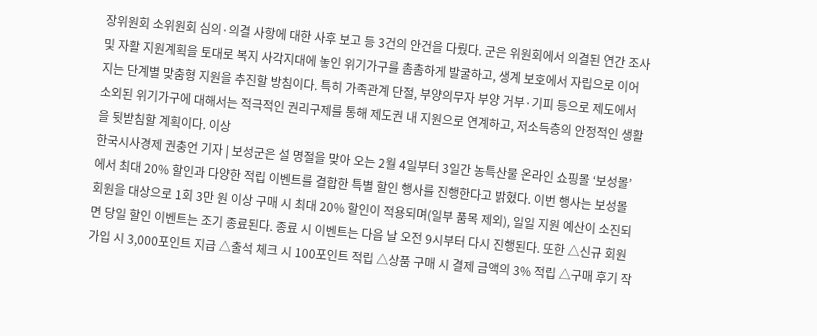장위원회 소위원회 심의·의결 사항에 대한 사후 보고 등 3건의 안건을 다뤘다. 군은 위원회에서 의결된 연간 조사 및 자활 지원계획을 토대로 복지 사각지대에 놓인 위기가구를 촘촘하게 발굴하고, 생계 보호에서 자립으로 이어지는 단계별 맞춤형 지원을 추진할 방침이다. 특히 가족관계 단절, 부양의무자 부양 거부·기피 등으로 제도에서 소외된 위기가구에 대해서는 적극적인 권리구제를 통해 제도권 내 지원으로 연계하고, 저소득층의 안정적인 생활을 뒷받침할 계획이다. 이상
한국시사경제 권충언 기자 | 보성군은 설 명절을 맞아 오는 2월 4일부터 3일간 농특산물 온라인 쇼핑몰 ‘보성몰’에서 최대 20% 할인과 다양한 적립 이벤트를 결합한 특별 할인 행사를 진행한다고 밝혔다. 이번 행사는 보성몰 회원을 대상으로 1회 3만 원 이상 구매 시 최대 20% 할인이 적용되며(일부 품목 제외), 일일 지원 예산이 소진되면 당일 할인 이벤트는 조기 종료된다. 종료 시 이벤트는 다음 날 오전 9시부터 다시 진행된다. 또한 △신규 회원 가입 시 3,000포인트 지급 △출석 체크 시 100포인트 적립 △상품 구매 시 결제 금액의 3% 적립 △구매 후기 작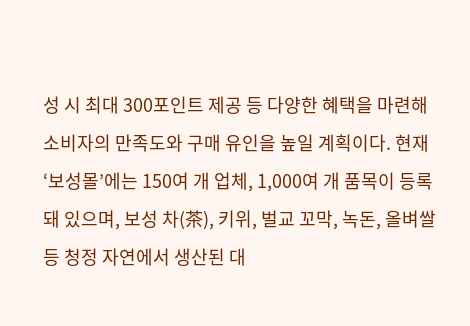성 시 최대 300포인트 제공 등 다양한 혜택을 마련해 소비자의 만족도와 구매 유인을 높일 계획이다. 현재 ‘보성몰’에는 150여 개 업체, 1,000여 개 품목이 등록돼 있으며, 보성 차(茶), 키위, 벌교 꼬막, 녹돈, 올벼쌀 등 청정 자연에서 생산된 대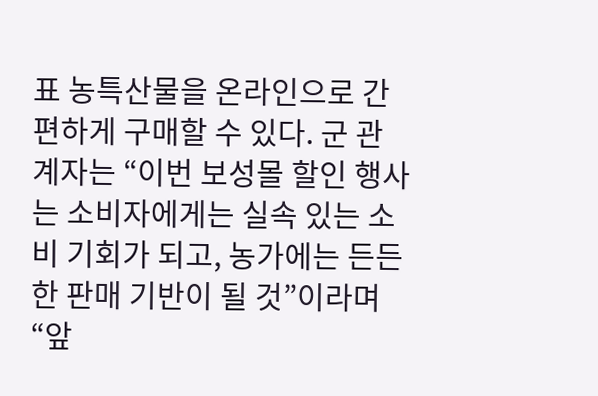표 농특산물을 온라인으로 간편하게 구매할 수 있다. 군 관계자는 “이번 보성몰 할인 행사는 소비자에게는 실속 있는 소비 기회가 되고, 농가에는 든든한 판매 기반이 될 것”이라며 “앞